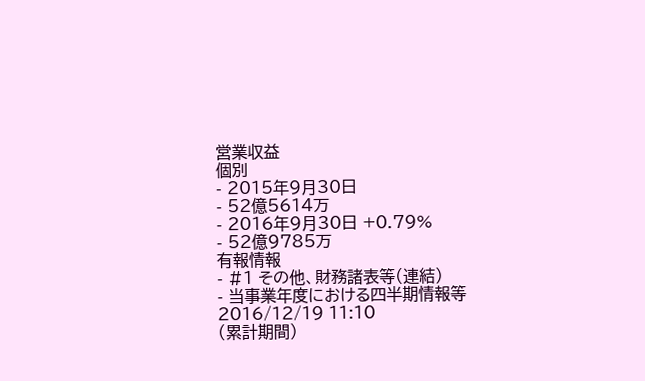営業収益
個別
- 2015年9月30日
- 52億5614万
- 2016年9月30日 +0.79%
- 52億9785万
有報情報
- #1 その他、財務諸表等(連結)
- 当事業年度における四半期情報等2016/12/19 11:10
(累計期間)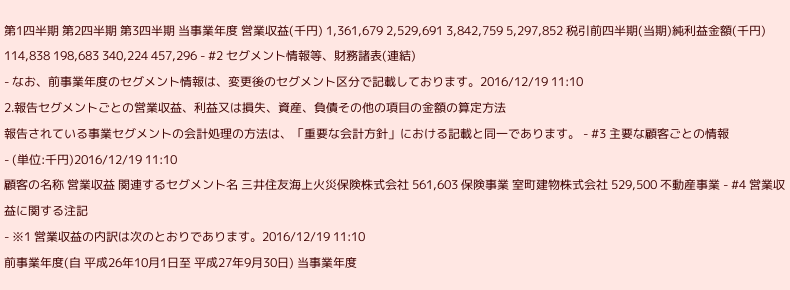第1四半期 第2四半期 第3四半期 当事業年度 営業収益(千円) 1,361,679 2,529,691 3,842,759 5,297,852 税引前四半期(当期)純利益金額(千円) 114,838 198,683 340,224 457,296 - #2 セグメント情報等、財務諸表(連結)
- なお、前事業年度のセグメント情報は、変更後のセグメント区分で記載しております。2016/12/19 11:10
2.報告セグメントごとの営業収益、利益又は損失、資産、負債その他の項目の金額の算定方法
報告されている事業セグメントの会計処理の方法は、「重要な会計方針」における記載と同一であります。 - #3 主要な顧客ごとの情報
- (単位:千円)2016/12/19 11:10
顧客の名称 営業収益 関連するセグメント名 三井住友海上火災保険株式会社 561,603 保険事業 室町建物株式会社 529,500 不動産事業 - #4 営業収益に関する注記
- ※1 営業収益の内訳は次のとおりであります。2016/12/19 11:10
前事業年度(自 平成26年10月1日至 平成27年9月30日) 当事業年度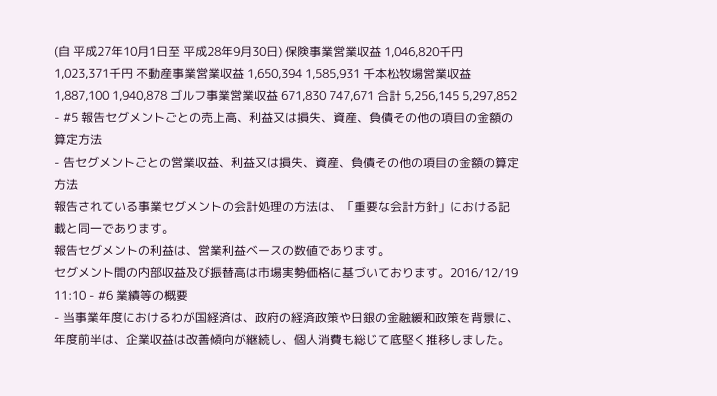(自 平成27年10月1日至 平成28年9月30日) 保険事業営業収益 1,046,820千円 1,023,371千円 不動産事業営業収益 1,650,394 1,585,931 千本松牧場営業収益 1,887,100 1,940,878 ゴルフ事業営業収益 671,830 747,671 合計 5,256,145 5,297,852 - #5 報告セグメントごとの売上高、利益又は損失、資産、負債その他の項目の金額の算定方法
- 告セグメントごとの営業収益、利益又は損失、資産、負債その他の項目の金額の算定方法
報告されている事業セグメントの会計処理の方法は、「重要な会計方針」における記載と同一であります。
報告セグメントの利益は、営業利益ベースの数値であります。
セグメント間の内部収益及び振替高は市場実勢価格に基づいております。2016/12/19 11:10 - #6 業績等の概要
- 当事業年度におけるわが国経済は、政府の経済政策や日銀の金融緩和政策を背景に、年度前半は、企業収益は改善傾向が継続し、個人消費も総じて底堅く推移しました。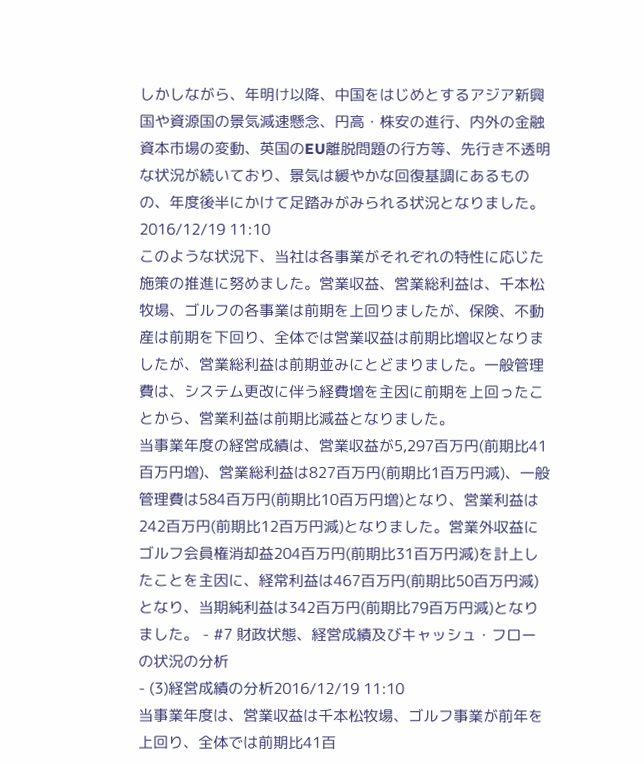しかしながら、年明け以降、中国をはじめとするアジア新興国や資源国の景気減速懸念、円高・株安の進行、内外の金融資本市場の変動、英国のEU離脱問題の行方等、先行き不透明な状況が続いており、景気は緩やかな回復基調にあるものの、年度後半にかけて足踏みがみられる状況となりました。2016/12/19 11:10
このような状況下、当社は各事業がそれぞれの特性に応じた施策の推進に努めました。営業収益、営業総利益は、千本松牧場、ゴルフの各事業は前期を上回りましたが、保険、不動産は前期を下回り、全体では営業収益は前期比増収となりましたが、営業総利益は前期並みにとどまりました。一般管理費は、システム更改に伴う経費増を主因に前期を上回ったことから、営業利益は前期比減益となりました。
当事業年度の経営成績は、営業収益が5,297百万円(前期比41百万円増)、営業総利益は827百万円(前期比1百万円減)、一般管理費は584百万円(前期比10百万円増)となり、営業利益は242百万円(前期比12百万円減)となりました。営業外収益にゴルフ会員権消却益204百万円(前期比31百万円減)を計上したことを主因に、経常利益は467百万円(前期比50百万円減)となり、当期純利益は342百万円(前期比79百万円減)となりました。 - #7 財政状態、経営成績及びキャッシュ・フローの状況の分析
- (3)経営成績の分析2016/12/19 11:10
当事業年度は、営業収益は千本松牧場、ゴルフ事業が前年を上回り、全体では前期比41百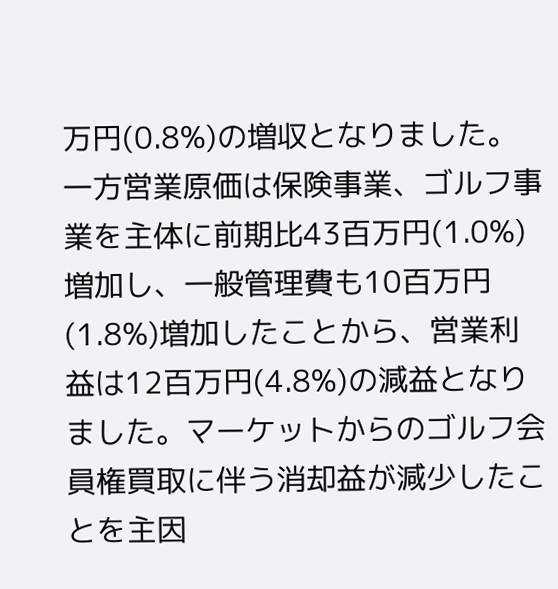万円(0.8%)の増収となりました。一方営業原価は保険事業、ゴルフ事業を主体に前期比43百万円(1.0%)増加し、一般管理費も10百万円(1.8%)増加したことから、営業利益は12百万円(4.8%)の減益となりました。マーケットからのゴルフ会員権買取に伴う消却益が減少したことを主因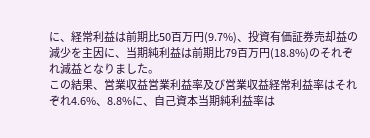に、経常利益は前期比50百万円(9.7%)、投資有価証券売却益の減少を主因に、当期純利益は前期比79百万円(18.8%)のそれぞれ減益となりました。
この結果、営業収益営業利益率及び営業収益経常利益率はそれぞれ4.6%、8.8%に、自己資本当期純利益率は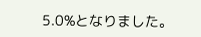5.0%となりました。